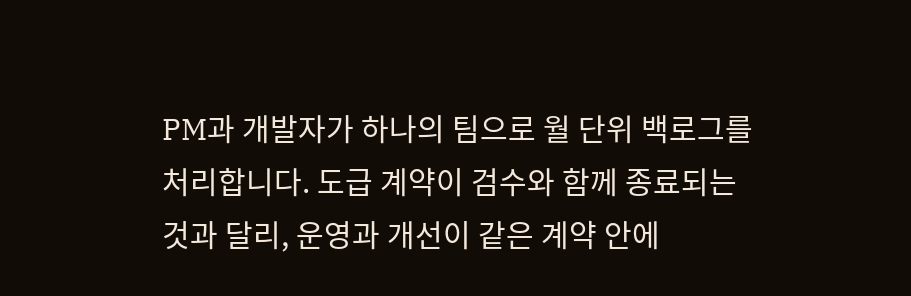PM과 개발자가 하나의 팀으로 월 단위 백로그를 처리합니다. 도급 계약이 검수와 함께 종료되는 것과 달리, 운영과 개선이 같은 계약 안에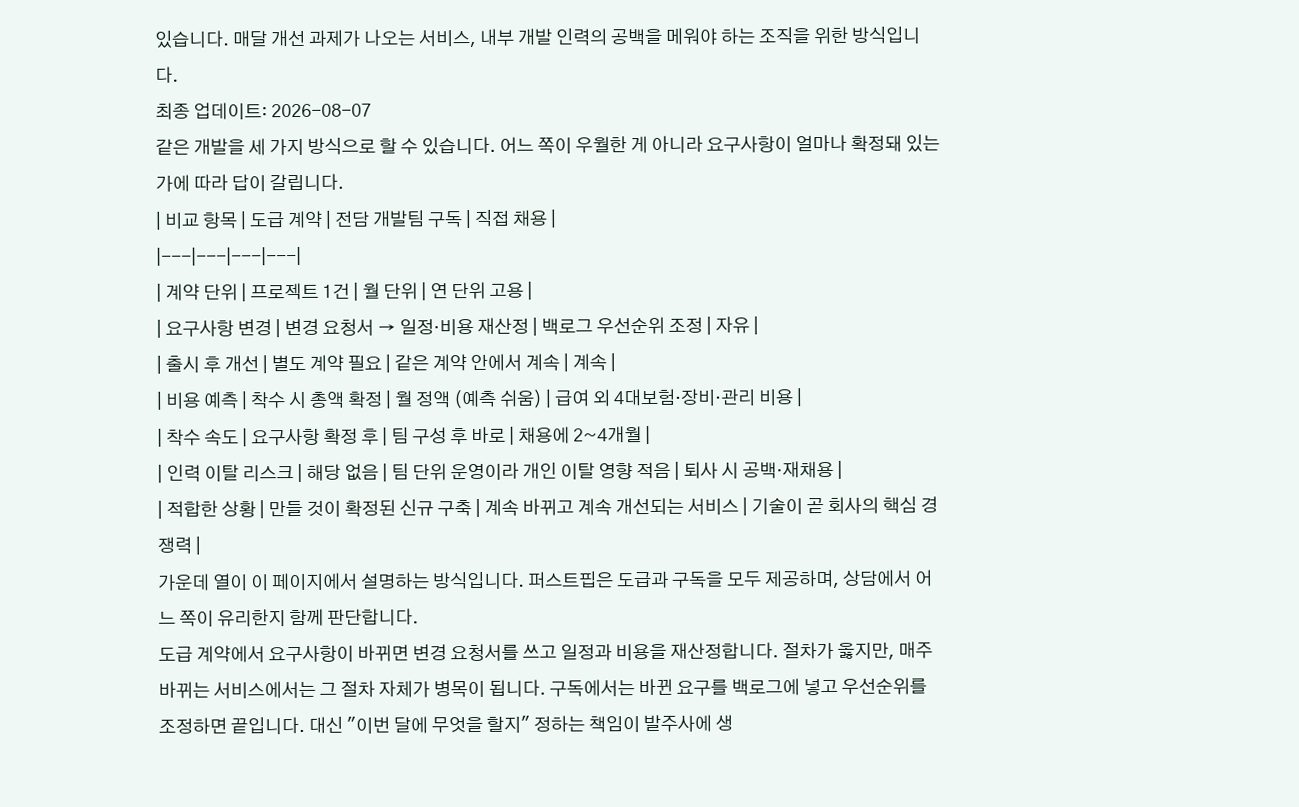있습니다. 매달 개선 과제가 나오는 서비스, 내부 개발 인력의 공백을 메워야 하는 조직을 위한 방식입니다.
최종 업데이트: 2026-08-07
같은 개발을 세 가지 방식으로 할 수 있습니다. 어느 쪽이 우월한 게 아니라 요구사항이 얼마나 확정돼 있는가에 따라 답이 갈립니다.
| 비교 항목 | 도급 계약 | 전담 개발팀 구독 | 직접 채용 |
|---|---|---|---|
| 계약 단위 | 프로젝트 1건 | 월 단위 | 연 단위 고용 |
| 요구사항 변경 | 변경 요청서 → 일정·비용 재산정 | 백로그 우선순위 조정 | 자유 |
| 출시 후 개선 | 별도 계약 필요 | 같은 계약 안에서 계속 | 계속 |
| 비용 예측 | 착수 시 총액 확정 | 월 정액 (예측 쉬움) | 급여 외 4대보험·장비·관리 비용 |
| 착수 속도 | 요구사항 확정 후 | 팀 구성 후 바로 | 채용에 2~4개월 |
| 인력 이탈 리스크 | 해당 없음 | 팀 단위 운영이라 개인 이탈 영향 적음 | 퇴사 시 공백·재채용 |
| 적합한 상황 | 만들 것이 확정된 신규 구축 | 계속 바뀌고 계속 개선되는 서비스 | 기술이 곧 회사의 핵심 경쟁력 |
가운데 열이 이 페이지에서 설명하는 방식입니다. 퍼스트핍은 도급과 구독을 모두 제공하며, 상담에서 어느 쪽이 유리한지 함께 판단합니다.
도급 계약에서 요구사항이 바뀌면 변경 요청서를 쓰고 일정과 비용을 재산정합니다. 절차가 옳지만, 매주 바뀌는 서비스에서는 그 절차 자체가 병목이 됩니다. 구독에서는 바뀐 요구를 백로그에 넣고 우선순위를 조정하면 끝입니다. 대신 "이번 달에 무엇을 할지" 정하는 책임이 발주사에 생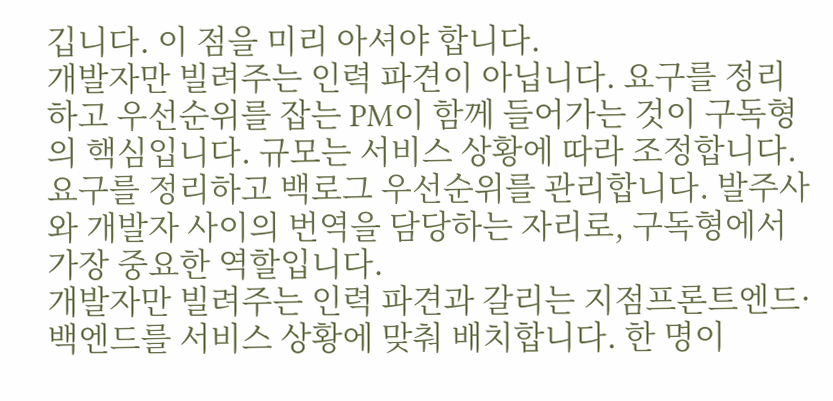깁니다. 이 점을 미리 아셔야 합니다.
개발자만 빌려주는 인력 파견이 아닙니다. 요구를 정리하고 우선순위를 잡는 PM이 함께 들어가는 것이 구독형의 핵심입니다. 규모는 서비스 상황에 따라 조정합니다.
요구를 정리하고 백로그 우선순위를 관리합니다. 발주사와 개발자 사이의 번역을 담당하는 자리로, 구독형에서 가장 중요한 역할입니다.
개발자만 빌려주는 인력 파견과 갈리는 지점프론트엔드·백엔드를 서비스 상황에 맞춰 배치합니다. 한 명이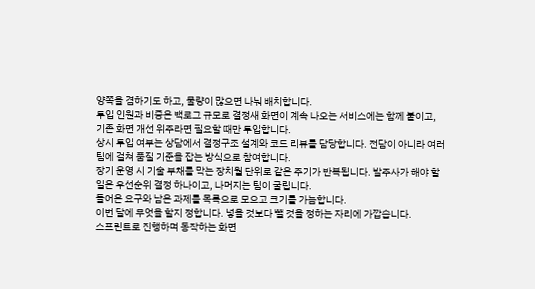양쪽을 겸하기도 하고, 물량이 많으면 나눠 배치합니다.
투입 인원과 비중은 백로그 규모로 결정새 화면이 계속 나오는 서비스에는 함께 붙이고, 기존 화면 개선 위주라면 필요할 때만 투입합니다.
상시 투입 여부는 상담에서 결정구조 설계와 코드 리뷰를 담당합니다. 전담이 아니라 여러 팀에 걸쳐 품질 기준을 잡는 방식으로 참여합니다.
장기 운영 시 기술 부채를 막는 장치월 단위로 같은 주기가 반복됩니다. 발주사가 해야 할 일은 우선순위 결정 하나이고, 나머지는 팀이 굴립니다.
들어온 요구와 남은 과제를 목록으로 모으고 크기를 가늠합니다.
이번 달에 무엇을 할지 정합니다. 넣을 것보다 뺄 것을 정하는 자리에 가깝습니다.
스프린트로 진행하며 동작하는 화면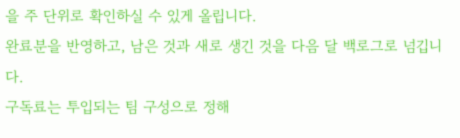을 주 단위로 확인하실 수 있게 올립니다.
완료분을 반영하고, 남은 것과 새로 생긴 것을 다음 달 백로그로 넘깁니다.
구독료는 투입되는 팀 구성으로 정해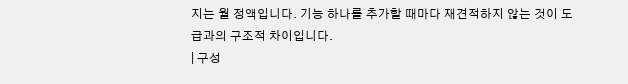지는 월 정액입니다. 기능 하나를 추가할 때마다 재견적하지 않는 것이 도급과의 구조적 차이입니다.
| 구성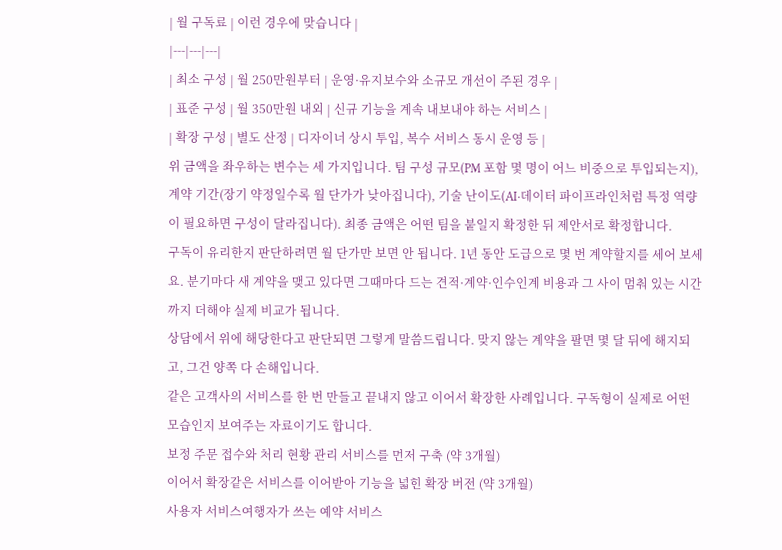| 월 구독료 | 이런 경우에 맞습니다 |
|---|---|---|
| 최소 구성 | 월 250만원부터 | 운영·유지보수와 소규모 개선이 주된 경우 |
| 표준 구성 | 월 350만원 내외 | 신규 기능을 계속 내보내야 하는 서비스 |
| 확장 구성 | 별도 산정 | 디자이너 상시 투입, 복수 서비스 동시 운영 등 |
위 금액을 좌우하는 변수는 세 가지입니다. 팀 구성 규모(PM 포함 몇 명이 어느 비중으로 투입되는지), 계약 기간(장기 약정일수록 월 단가가 낮아집니다), 기술 난이도(AI·데이터 파이프라인처럼 특정 역량이 필요하면 구성이 달라집니다). 최종 금액은 어떤 팀을 붙일지 확정한 뒤 제안서로 확정합니다.
구독이 유리한지 판단하려면 월 단가만 보면 안 됩니다. 1년 동안 도급으로 몇 번 계약할지를 세어 보세요. 분기마다 새 계약을 맺고 있다면 그때마다 드는 견적·계약·인수인계 비용과 그 사이 멈춰 있는 시간까지 더해야 실제 비교가 됩니다.
상담에서 위에 해당한다고 판단되면 그렇게 말씀드립니다. 맞지 않는 계약을 팔면 몇 달 뒤에 해지되고, 그건 양쪽 다 손해입니다.
같은 고객사의 서비스를 한 번 만들고 끝내지 않고 이어서 확장한 사례입니다. 구독형이 실제로 어떤 모습인지 보여주는 자료이기도 합니다.
보정 주문 접수와 처리 현황 관리 서비스를 먼저 구축 (약 3개월)
이어서 확장같은 서비스를 이어받아 기능을 넓힌 확장 버전 (약 3개월)
사용자 서비스여행자가 쓰는 예약 서비스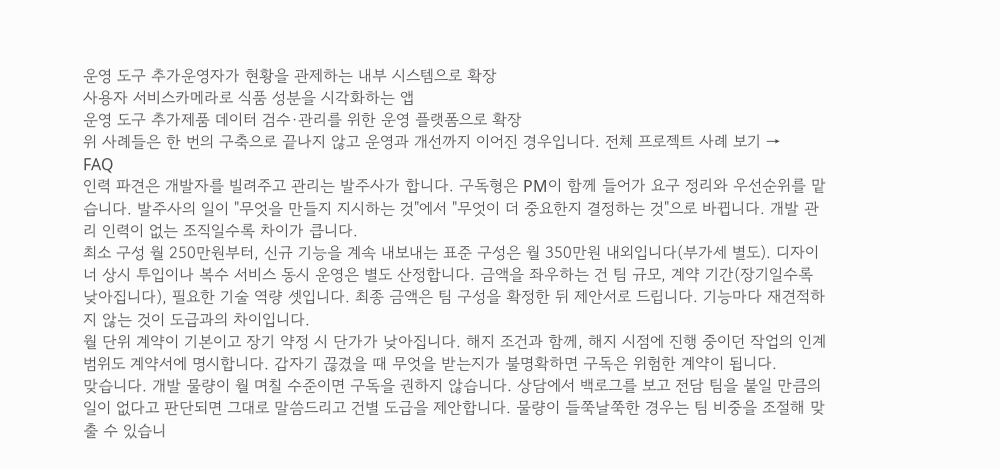운영 도구 추가운영자가 현황을 관제하는 내부 시스템으로 확장
사용자 서비스카메라로 식품 성분을 시각화하는 앱
운영 도구 추가제품 데이터 검수·관리를 위한 운영 플랫폼으로 확장
위 사례들은 한 번의 구축으로 끝나지 않고 운영과 개선까지 이어진 경우입니다. 전체 프로젝트 사례 보기 →
FAQ
인력 파견은 개발자를 빌려주고 관리는 발주사가 합니다. 구독형은 PM이 함께 들어가 요구 정리와 우선순위를 맡습니다. 발주사의 일이 "무엇을 만들지 지시하는 것"에서 "무엇이 더 중요한지 결정하는 것"으로 바뀝니다. 개발 관리 인력이 없는 조직일수록 차이가 큽니다.
최소 구성 월 250만원부터, 신규 기능을 계속 내보내는 표준 구성은 월 350만원 내외입니다(부가세 별도). 디자이너 상시 투입이나 복수 서비스 동시 운영은 별도 산정합니다. 금액을 좌우하는 건 팀 규모, 계약 기간(장기일수록 낮아집니다), 필요한 기술 역량 셋입니다. 최종 금액은 팀 구성을 확정한 뒤 제안서로 드립니다. 기능마다 재견적하지 않는 것이 도급과의 차이입니다.
월 단위 계약이 기본이고 장기 약정 시 단가가 낮아집니다. 해지 조건과 함께, 해지 시점에 진행 중이던 작업의 인계 범위도 계약서에 명시합니다. 갑자기 끊겼을 때 무엇을 받는지가 불명확하면 구독은 위험한 계약이 됩니다.
맞습니다. 개발 물량이 월 며칠 수준이면 구독을 권하지 않습니다. 상담에서 백로그를 보고 전담 팀을 붙일 만큼의 일이 없다고 판단되면 그대로 말씀드리고 건별 도급을 제안합니다. 물량이 들쭉날쭉한 경우는 팀 비중을 조절해 맞출 수 있습니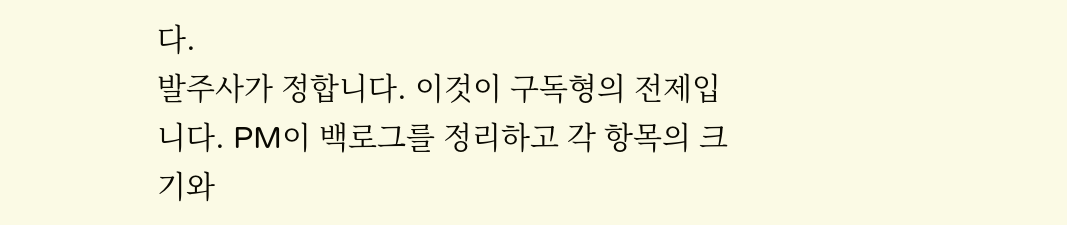다.
발주사가 정합니다. 이것이 구독형의 전제입니다. PM이 백로그를 정리하고 각 항목의 크기와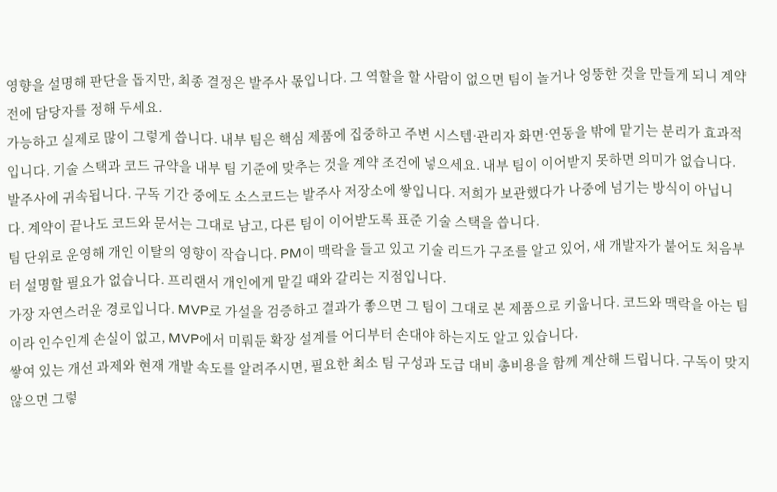영향을 설명해 판단을 돕지만, 최종 결정은 발주사 몫입니다. 그 역할을 할 사람이 없으면 팀이 놀거나 엉뚱한 것을 만들게 되니 계약 전에 담당자를 정해 두세요.
가능하고 실제로 많이 그렇게 씁니다. 내부 팀은 핵심 제품에 집중하고 주변 시스템·관리자 화면·연동을 밖에 맡기는 분리가 효과적입니다. 기술 스택과 코드 규약을 내부 팀 기준에 맞추는 것을 계약 조건에 넣으세요. 내부 팀이 이어받지 못하면 의미가 없습니다.
발주사에 귀속됩니다. 구독 기간 중에도 소스코드는 발주사 저장소에 쌓입니다. 저희가 보관했다가 나중에 넘기는 방식이 아닙니다. 계약이 끝나도 코드와 문서는 그대로 남고, 다른 팀이 이어받도록 표준 기술 스택을 씁니다.
팀 단위로 운영해 개인 이탈의 영향이 작습니다. PM이 맥락을 들고 있고 기술 리드가 구조를 알고 있어, 새 개발자가 붙어도 처음부터 설명할 필요가 없습니다. 프리랜서 개인에게 맡길 때와 갈리는 지점입니다.
가장 자연스러운 경로입니다. MVP로 가설을 검증하고 결과가 좋으면 그 팀이 그대로 본 제품으로 키웁니다. 코드와 맥락을 아는 팀이라 인수인계 손실이 없고, MVP에서 미뤄둔 확장 설계를 어디부터 손대야 하는지도 알고 있습니다.
쌓여 있는 개선 과제와 현재 개발 속도를 알려주시면, 필요한 최소 팀 구성과 도급 대비 총비용을 함께 계산해 드립니다. 구독이 맞지 않으면 그렇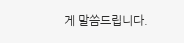게 말씀드립니다.